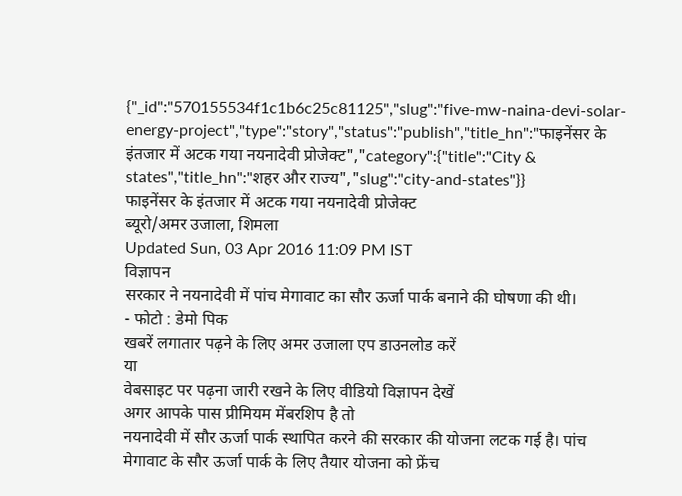{"_id":"570155534f1c1b6c25c81125","slug":"five-mw-naina-devi-solar-energy-project","type":"story","status":"publish","title_hn":"फाइनेंसर के इंतजार में अटक गया नयनादेवी प्रोजेक्ट","category":{"title":"City & states","title_hn":"शहर और राज्य","slug":"city-and-states"}}
फाइनेंसर के इंतजार में अटक गया नयनादेवी प्रोजेक्ट
ब्यूरो/अमर उजाला, शिमला
Updated Sun, 03 Apr 2016 11:09 PM IST
विज्ञापन
सरकार ने नयनादेवी में पांच मेगावाट का सौर ऊर्जा पार्क बनाने की घोषणा की थी।
- फोटो : डेमो पिक
खबरें लगातार पढ़ने के लिए अमर उजाला एप डाउनलोड करें
या
वेबसाइट पर पढ़ना जारी रखने के लिए वीडियो विज्ञापन देखें
अगर आपके पास प्रीमियम मेंबरशिप है तो
नयनादेवी में सौर ऊर्जा पार्क स्थापित करने की सरकार की योजना लटक गई है। पांच मेगावाट के सौर ऊर्जा पार्क के लिए तैयार योजना को फ्रेंच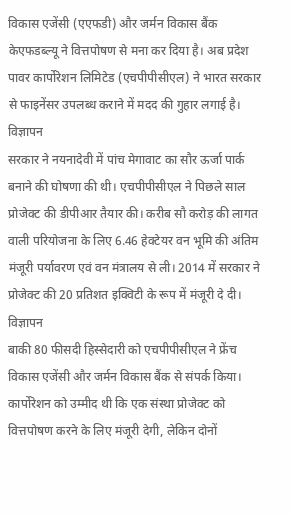विकास एजेंसी (एएफडी) और जर्मन विकास बैंक केएफडब्ल्यू ने वित्तपोषण से मना कर दिया है। अब प्रदेश पावर कार्पोरेशन लिमिटेड (एचपीपीसीएल) ने भारत सरकार से फाइनेंसर उपलब्ध कराने में मदद की गुहार लगाई है।
विज्ञापन
सरकार ने नयनादेवी में पांच मेगावाट का सौर ऊर्जा पार्क बनाने की घोषणा की थी। एचपीपीसीएल ने पिछले साल प्रोजेक्ट की डीपीआर तैयार की। करीब सौ करोड़ की लागत वाली परियोजना के लिए 6.46 हेक्टेयर वन भूमि की अंतिम मंजूरी पर्यावरण एवं वन मंत्रालय से ली। 2014 में सरकार ने प्रोजेक्ट की 20 प्रतिशत इक्विटी के रूप में मंजूरी दे दी।
विज्ञापन
बाकी 80 फीसदी हिस्सेदारी को एचपीपीसीएल ने फ्रेंच विकास एजेंसी और जर्मन विकास बैंक से संपर्क किया। कार्पोरेशन को उम्मीद थी कि एक संस्था प्रोजेक्ट को वित्तपोषण करने के लिए मंजूरी देगी, लेकिन दोनों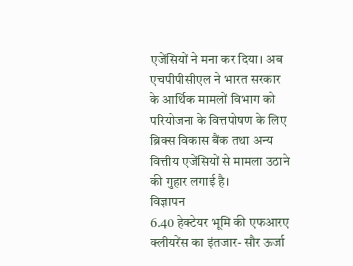एजेंसियों ने मना कर दिया। अब एचपीपीसीएल ने भारत सरकार के आर्थिक मामलों विभाग को परियोजना के वित्तपोषण के लिए ब्रिक्स विकास बैंक तथा अन्य वित्तीय एजेंसियों से मामला उठाने की गुहार लगाई है।
विज्ञापन
6.40 हेक्टेयर भूमि की एफआरए क्लीयरेंस का इंतजार- सौर ऊर्जा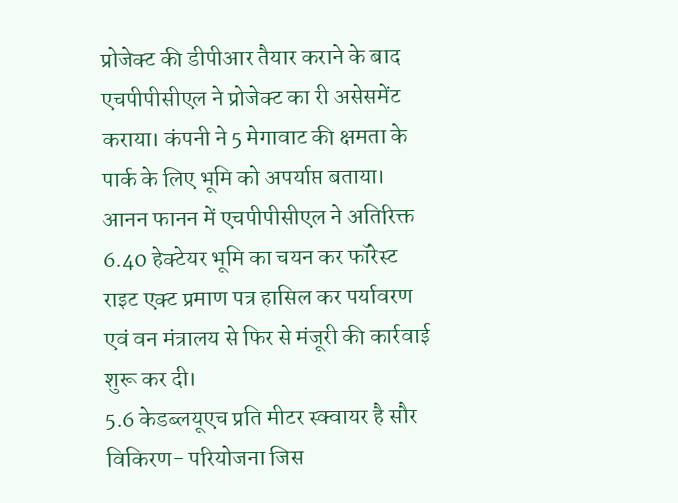प्रोजेक्ट की डीपीआर तैयार कराने के बाद एचपीपीसीएल ने प्रोजेक्ट का री असेसमेंट कराया। कंपनी ने 5 मेगावाट की क्षमता के पार्क के लिए भूमि को अपर्याप्त बताया। आनन फानन में एचपीपीसीएल ने अतिरिक्त 6.40 हेक्टेयर भूमि का चयन कर फॉरेस्ट राइट एक्ट प्रमाण पत्र हासिल कर पर्यावरण एवं वन मंत्रालय से फिर से मंजूरी की कार्रवाई शुरू कर दी।
5.6 केडब्लयूएच प्रति मीटर स्क्वायर है सौर विकिरण- परियोजना जिस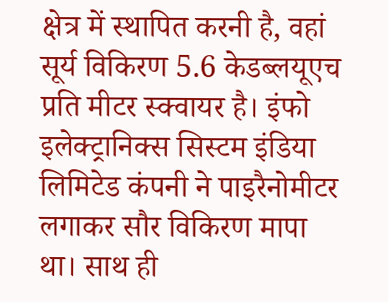क्षेत्र में स्थापित करनी है, वहां सूर्य विकिरण 5.6 केडब्लयूएच प्रति मीटर स्क्वायर है। इंफो इलेक्ट्रानिक्स सिस्टम इंडिया लिमिटेड कंपनी ने पाइरैनोमीटर लगाकर सौर विकिरण मापा था। साथ ही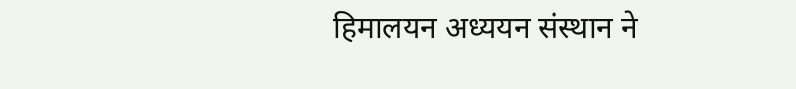हिमालयन अध्ययन संस्थान ने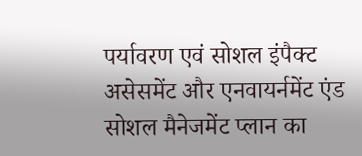पर्यावरण एवं सोशल इंपैक्ट असेसमेंट और एनवायर्नमेंट एंड सोशल मैनेजमेंट प्लान का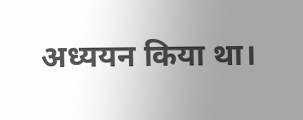अध्ययन किया था।